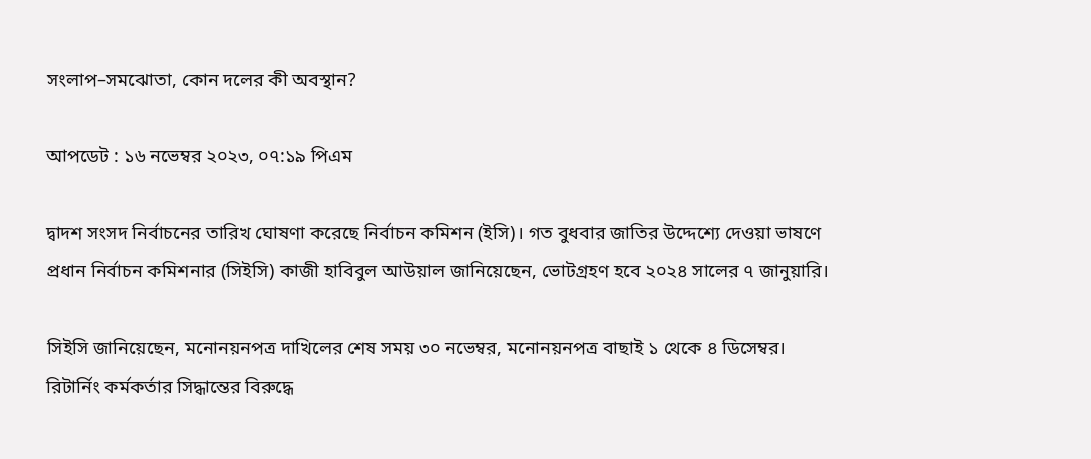সংলাপ–সমঝোতা, কোন দলের কী অবস্থান?

আপডেট : ১৬ নভেম্বর ২০২৩, ০৭:১৯ পিএম

দ্বাদশ সংসদ নির্বাচনের তারিখ ঘোষণা করেছে নির্বাচন কমিশন (ইসি)। গত বুধবার জাতির উদ্দেশ্যে দেওয়া ভাষণে প্রধান নির্বাচন কমিশনার (সিইসি) কাজী হাবিবুল আউয়াল জানিয়েছেন, ভোটগ্রহণ হবে ২০২৪ সালের ৭ জানুয়ারি।

সিইসি জানিয়েছেন, মনোনয়নপত্র দাখিলের শেষ সময় ৩০ নভেম্বর, মনোনয়নপত্র বাছাই ১ থেকে ৪ ডিসেম্বর। রিটার্নিং কর্মকর্তার সিদ্ধান্তের বিরুদ্ধে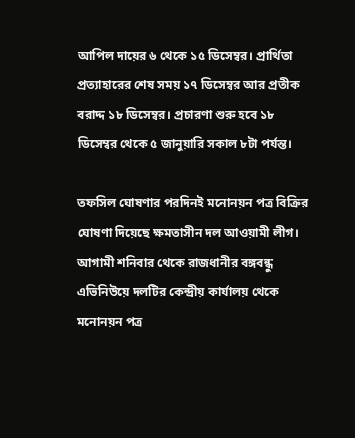আপিল দায়ের ৬ থেকে ১৫ ডিসেম্বর। প্রার্থিতা প্রত্যাহারের শেষ সময় ১৭ ডিসেম্বর আর প্রতীক বরাদ্দ ১৮ ডিসেম্বর। প্রচারণা শুরু হবে ১৮ ডিসেম্বর থেকে ৫ জানুয়ারি সকাল ৮টা পর্যন্ত।

তফসিল ঘোষণার পরদিনই মনোনয়ন পত্র বিক্রির ঘোষণা দিয়েছে ক্ষমতাসীন দল আওয়ামী লীগ। আগামী শনিবার থেকে রাজধানীর বঙ্গবন্ধু এভিনিউয়ে দলটির কেন্দ্রীয় কার্যালয় থেকে মনোনয়ন পত্র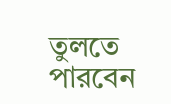তুলতে পারবেন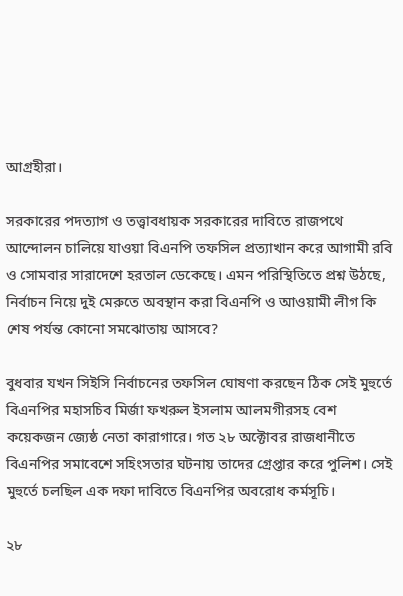আগ্রহীরা।

সরকারের পদত্যাগ ও তত্ত্বাবধায়ক সরকারের দাবিতে রাজপথে আন্দোলন চালিয়ে যাওয়া বিএনপি তফসিল প্রত্যাখান করে আগামী রবি ও সোমবার সারাদেশে হরতাল ডেকেছে। এমন পরিস্থিতিতে প্রশ্ন উঠছে, নির্বাচন নিয়ে দুই মেরুতে অবস্থান করা বিএনপি ও আওয়ামী লীগ কি শেষ পর্যন্ত কোনো সমঝোতায় আসবে?

বুধবার যখন সিইসি নির্বাচনের তফসিল ঘোষণা করছেন ঠিক সেই মুহুর্তে বিএনপির মহাসচিব মির্জা ফখরুল ইসলাম আলমগীরসহ বেশ কয়েকজন জ্যেষ্ঠ নেতা কারাগারে। গত ২৮ অক্টোবর রাজধানীতে বিএনপির সমাবেশে সহিংসতার ঘটনায় তাদের গ্রেপ্তার করে পুলিশ। সেই মুহুর্তে চলছিল এক দফা দাবিতে বিএনপির অবরোধ কর্মসূচি।

২৮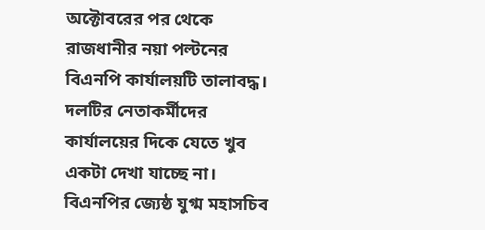অক্টোবরের পর থেকে রাজধানীর নয়া পল্টনের বিএনপি কার্যালয়টি তালাবদ্ধ। দলটির নেতাকর্মীদের কার্যালয়ের দিকে যেতে খুব একটা দেখা যাচ্ছে না। বিএনপির জ্যেষ্ঠ যুগ্ম মহাসচিব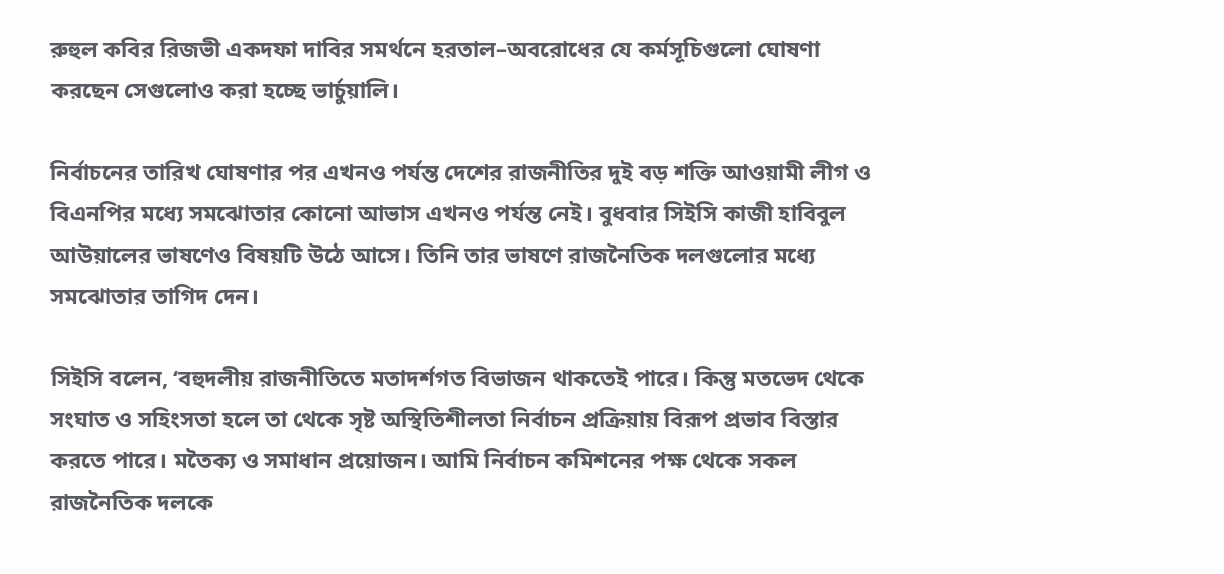রুহুল কবির রিজভী একদফা দাবির সমর্থনে হরতাল–অবরোধের যে কর্মসূচিগুলো ঘোষণা করছেন সেগুলোও করা হচ্ছে ভার্চুয়ালি।

নির্বাচনের তারিখ ঘোষণার পর এখনও পর্যন্ত দেশের রাজনীতির দুই বড় শক্তি আওয়ামী লীগ ও বিএনপির মধ্যে সমঝোতার কোনো আভাস এখনও পর্যন্ত নেই। বুধবার সিইসি কাজী হাবিবুল আউয়ালের ভাষণেও বিষয়টি উঠে আসে। তিনি তার ভাষণে রাজনৈতিক দলগুলোর মধ্যে সমঝোতার তাগিদ দেন।

সিইসি বলেন, ‘বহুদলীয় রাজনীতিতে মতাদর্শগত বিভাজন থাকতেই পারে। কিন্তু মতভেদ থেকে সংঘাত ও সহিংসতা হলে তা থেকে সৃষ্ট অস্থিতিশীলতা নিৰ্বাচন প্রক্রিয়ায় বিরূপ প্রভাব বিস্তার করতে পারে। মতৈক্য ও সমাধান প্রয়োজন। আমি নির্বাচন কমিশনের পক্ষ থেকে সকল রাজনৈতিক দলকে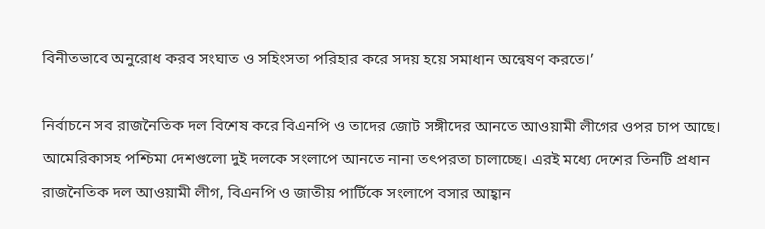বিনীতভাবে অনুরোধ করব সংঘাত ও সহিংসতা পরিহার করে সদয় হয়ে সমাধান অন্বেষণ করতে।’

নির্বাচনে সব রাজনৈতিক দল বিশেষ করে বিএনপি ও তাদের জোট সঙ্গীদের আনতে আওয়ামী লীগের ওপর চাপ আছে। আমেরিকাসহ পশ্চিমা দেশগুলো দুই দলকে সংলাপে আনতে নানা তৎপরতা চালাচ্ছে। এরই মধ্যে দেশের তিনটি প্রধান রাজনৈতিক দল আওয়ামী লীগ, বিএনপি ও জাতীয় পার্টিকে সংলাপে বসার আহ্বান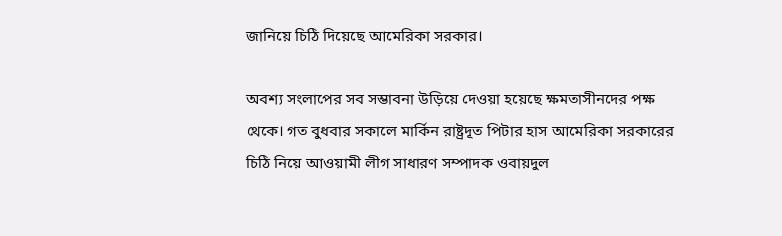জানিয়ে চিঠি দিয়েছে আমেরিকা সরকার।

অবশ্য সংলাপের সব সম্ভাবনা উড়িয়ে দেওয়া হয়েছে ক্ষমতাসীনদের পক্ষ থেকে। গত বুধবার সকালে মার্কিন রাষ্ট্রদূত পিটার হাস আমেরিকা সরকারের চিঠি নিয়ে আওয়ামী লীগ সাধারণ সম্পাদক ওবায়দুল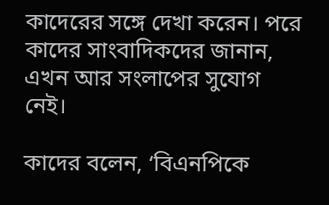কাদেরের সঙ্গে দেখা করেন। পরে কাদের সাংবাদিকদের জানান, এখন আর সংলাপের সুযোগ নেই।

কাদের বলেন, ‘বিএনপিকে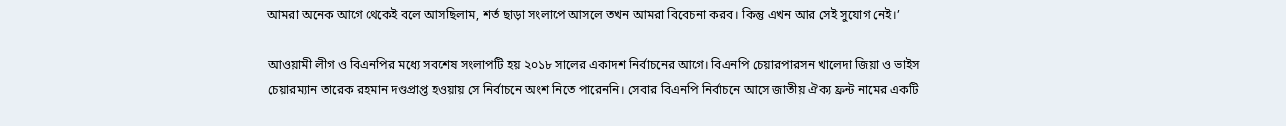আমরা অনেক আগে থেকেই বলে আসছিলাম, শর্ত ছাড়া সংলাপে আসলে তখন আমরা বিবেচনা করব। কিন্তু এখন আর সেই সুযোগ নেই।’

আওয়ামী লীগ ও বিএনপির মধ্যে সবশেষ সংলাপটি হয় ২০১৮ সালের একাদশ নির্বাচনের আগে। বিএনপি চেয়ারপারসন খালেদা জিয়া ও ভাইস চেয়ারম্যান তারেক রহমান দণ্ডপ্রাপ্ত হওয়ায় সে নির্বাচনে অংশ নিতে পারেননি। সেবার বিএনপি নির্বাচনে আসে জাতীয় ঐক্য ফ্রন্ট নামের একটি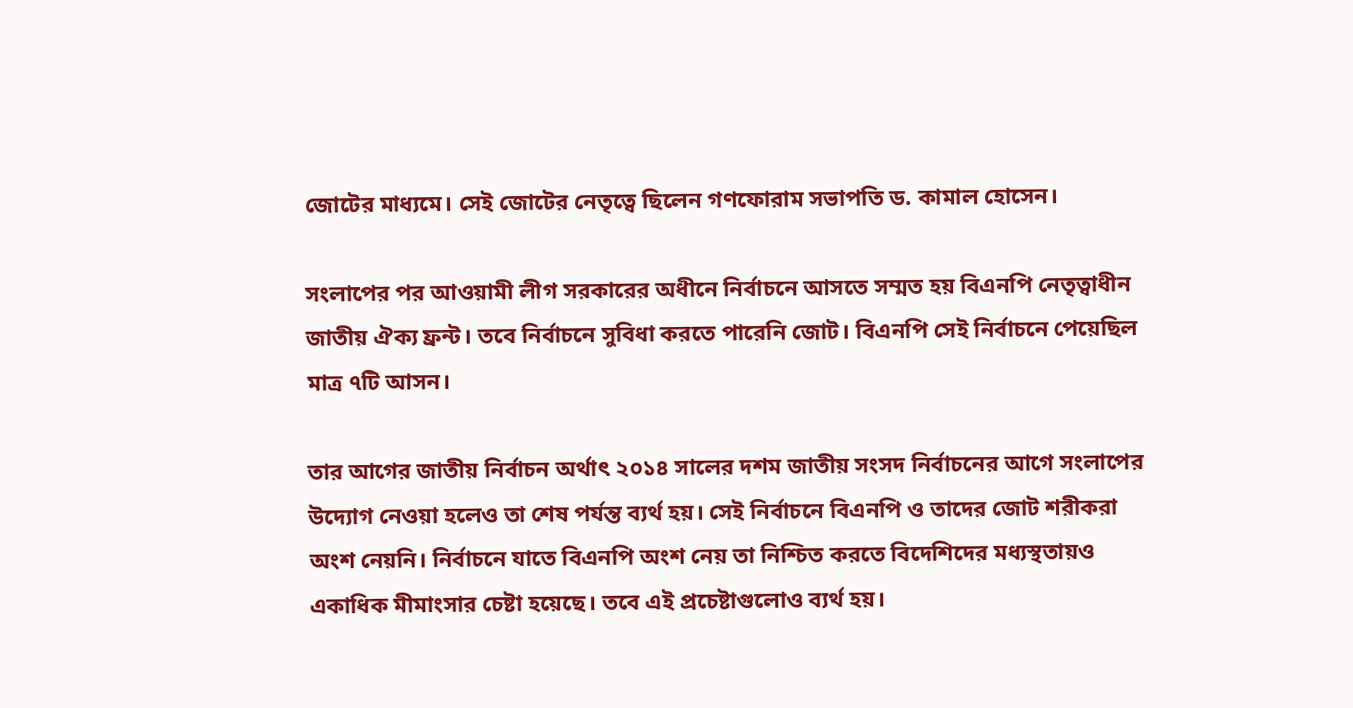জোটের মাধ্যমে। সেই জোটের নেতৃত্বে ছিলেন গণফোরাম সভাপতি ড. কামাল হোসেন।

সংলাপের পর আওয়ামী লীগ সরকারের অধীনে নির্বাচনে আসতে সম্মত হয় বিএনপি নেতৃত্বাধীন জাতীয় ঐক্য ফ্রন্ট। তবে নির্বাচনে সুবিধা করতে পারেনি জোট। বিএনপি সেই নির্বাচনে পেয়েছিল মাত্র ৭টি আসন।

তার আগের জাতীয় নির্বাচন অর্থাৎ ২০১৪ সালের দশম জাতীয় সংসদ নির্বাচনের আগে সংলাপের উদ্যোগ নেওয়া হলেও তা শেষ পর্যন্ত ব্যর্থ হয়। সেই নির্বাচনে বিএনপি ও তাদের জোট শরীকরা অংশ নেয়নি। নির্বাচনে যাতে বিএনপি অংশ নেয় তা নিশ্চিত করতে বিদেশিদের মধ্যস্থতায়ও একাধিক মীমাংসার চেষ্টা হয়েছে। তবে এই প্রচেষ্টাগুলোও ব্যর্থ হয়।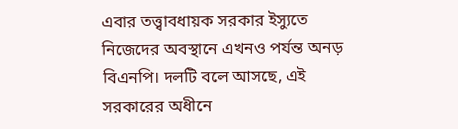এবার তত্ত্বাবধায়ক সরকার ইস্যুতে নিজেদের অবস্থানে এখনও পর্যন্ত অনড় বিএনপি। দলটি বলে আসছে, এই সরকারের অধীনে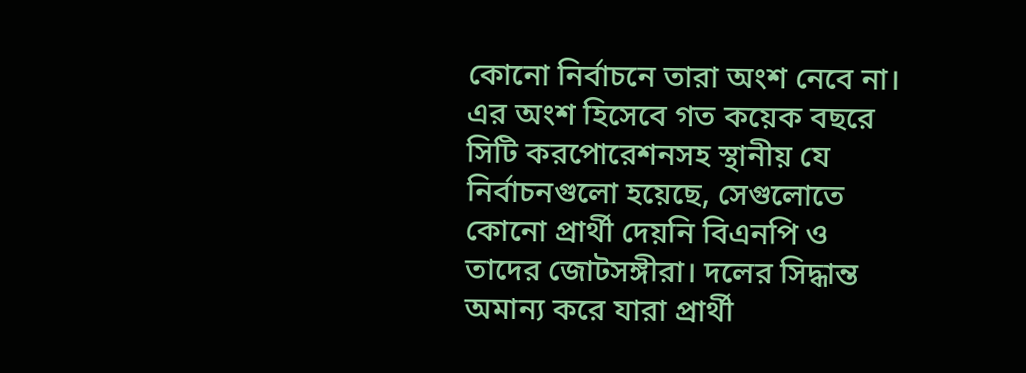কোনো নির্বাচনে তারা অংশ নেবে না। এর অংশ হিসেবে গত কয়েক বছরে সিটি করপোরেশনসহ স্থানীয় যে নির্বাচনগুলো হয়েছে, সেগুলোতে কোনো প্রার্থী দেয়নি বিএনপি ও তাদের জোটসঙ্গীরা। দলের সিদ্ধান্ত অমান্য করে যারা প্রার্থী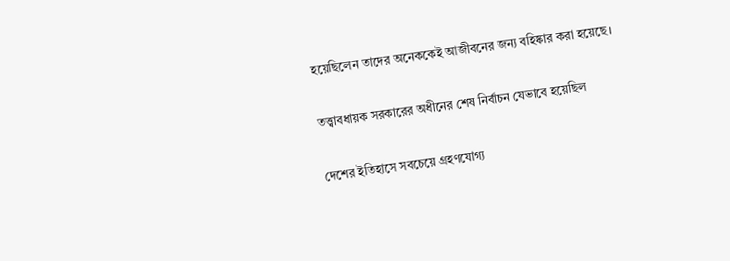হয়েছিলেন তাদের অনেককেই আজীবনের জন্য বহিষ্কার করা হয়েছে।

তত্ত্বাবধায়ক সরকারের অধীনের শেষ নির্বাচন যেভাবে হয়েছিল

দেশের ইতিহাসে সবচেয়ে গ্রহণযোগ্য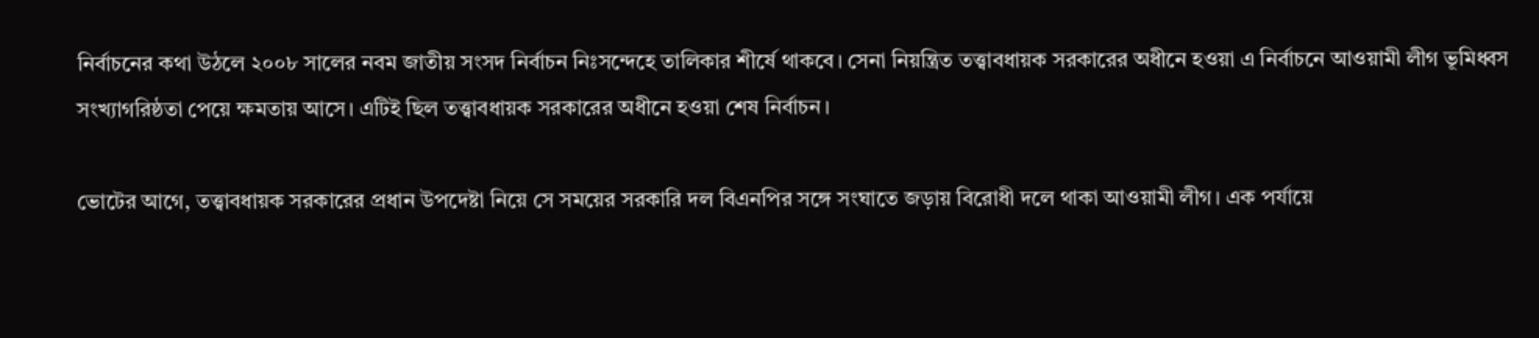নির্বাচনের কথা উঠলে ২০০৮ সালের নবম জাতীয় সংসদ নির্বাচন নিঃসন্দেহে তালিকার শীর্ষে থাকবে। সেনা নিয়ন্ত্রিত তত্ত্বাবধায়ক সরকারের অধীনে হওয়া এ নির্বাচনে আওয়ামী লীগ ভূমিধ্বস সংখ্যাগরিষ্ঠতা পেয়ে ক্ষমতায় আসে। এটিই ছিল তত্ত্বাবধায়ক সরকারের অধীনে হওয়া শেষ নির্বাচন।

ভোটের আগে, তত্ত্বাবধায়ক সরকারের প্রধান উপদেষ্টা নিয়ে সে সময়ের সরকারি দল বিএনপির সঙ্গে সংঘাতে জড়ায় বিরোধী দলে থাকা আওয়ামী লীগ। এক পর্যায়ে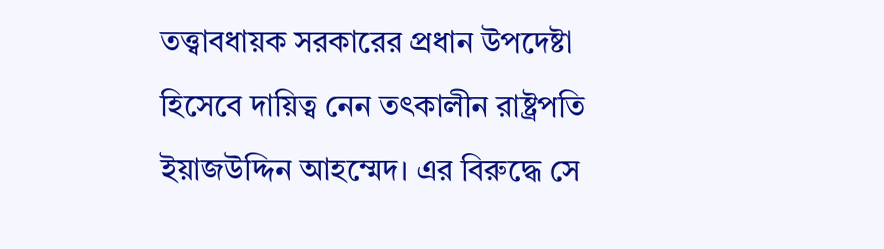তত্ত্বাবধায়ক সরকারের প্রধান উপদেষ্টা হিসেবে দায়িত্ব নেন তৎকালীন রাষ্ট্রপতি ইয়াজউদ্দিন আহম্মেদ। এর বিরুদ্ধে সে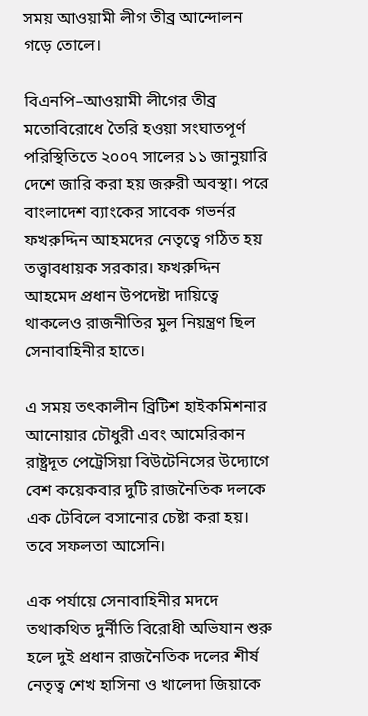সময় আওয়ামী লীগ তীব্র আন্দোলন গড়ে তোলে।

বিএনপি–আওয়ামী লীগের তীব্র মতোবিরোধে তৈরি হওয়া সংঘাতপূর্ণ পরিস্থিতিতে ২০০৭ সালের ১১ জানুয়ারি দেশে জারি করা হয় জরুরী অবস্থা। পরে বাংলাদেশ ব্যাংকের সাবেক গভর্নর ফখরুদ্দিন আহমদের নেতৃত্বে গঠিত হয় তত্ত্বাবধায়ক সরকার। ফখরুদ্দিন আহমেদ প্রধান উপদেষ্টা দায়িত্বে থাকলেও রাজনীতির মুল নিয়ন্ত্রণ ছিল সেনাবাহিনীর হাতে।

এ সময় তৎকালীন ব্রিটিশ হাইকমিশনার আনোয়ার চৌধুরী এবং আমেরিকান রাষ্ট্রদূত পেট্রেসিয়া বিউটেনিসের উদ্যোগে বেশ কয়েকবার দুটি রাজনৈতিক দলকে এক টেবিলে বসানোর চেষ্টা করা হয়। তবে সফলতা আসেনি।

এক পর্যায়ে সেনাবাহিনীর মদদে তথাকথিত দুর্নীতি বিরোধী অভিযান শুরু হলে দুই প্রধান রাজনৈতিক দলের শীর্ষ নেতৃত্ব শেখ হাসিনা ও খালেদা জিয়াকে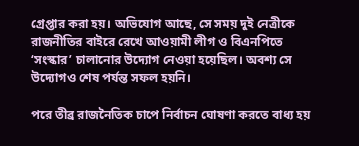গ্রেপ্তার করা হয়। অভিযোগ আছে, সে সময় দুই নেত্রীকে রাজনীতির বাইরে রেখে আওয়ামী লীগ ও বিএনপিতে ‘সংস্কার’ চালানোর উদ্যোগ নেওয়া হয়েছিল। অবশ্য সে উদ্যোগও শেষ পর্যন্ত সফল হয়নি।

পরে তীব্র রাজনৈতিক চাপে নির্বাচন ঘোষণা করতে বাধ্য হয়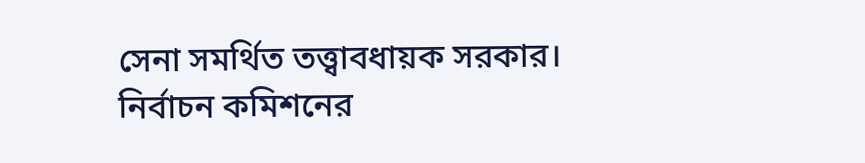সেনা সমর্থিত তত্ত্বাবধায়ক সরকার। নির্বাচন কমিশনের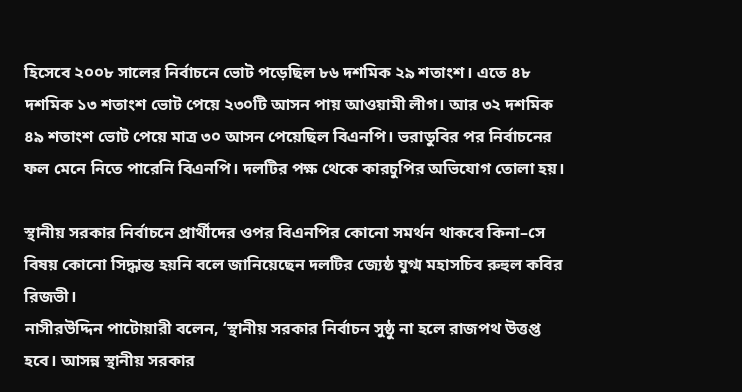হিসেবে ২০০৮ সালের নির্বাচনে ভোট পড়েছিল ৮৬ দশমিক ২৯ শতাংশ। এতে ৪৮ দশমিক ১৩ শতাংশ ভোট পেয়ে ২৩০টি আসন পায় আওয়ামী লীগ। আর ৩২ দশমিক ৪৯ শতাংশ ভোট পেয়ে মাত্র ৩০ আসন পেয়েছিল বিএনপি। ভরাডুবির পর নির্বাচনের ফল মেনে নিতে পারেনি বিএনপি। দলটির পক্ষ থেকে কারচুপির অভিযোগ তোলা হয়।

স্থানীয় সরকার নির্বাচনে প্রার্থীদের ওপর বিএনপির কোনো সমর্থন থাকবে কিনা–সে বিষয় কোনো সিদ্ধান্ত হয়নি বলে জানিয়েছেন দলটির জ্যেষ্ঠ যুগ্ম মহাসচিব রুহুল কবির রিজভী।
নাসীরউদ্দিন পাটোয়ারী বলেন, ‘স্থানীয় সরকার নির্বাচন সুষ্ঠু না হলে রাজপথ উত্তপ্ত হবে। আসন্ন স্থানীয় সরকার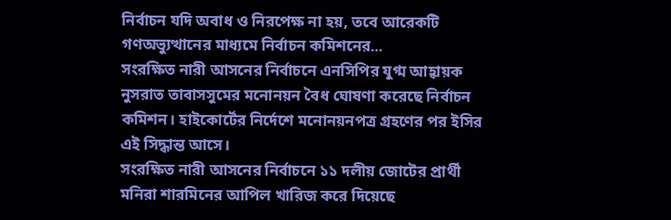নির্বাচন যদি অবাধ ও নিরপেক্ষ না হয়, তবে আরেকটি গণঅভ্যুত্থানের মাধ্যমে নির্বাচন কমিশনের...
সংরক্ষিত নারী আসনের নির্বাচনে এনসিপির যুগ্ম আহ্বায়ক নুসরাত তাবাসসুমের মনোনয়ন বৈধ ঘোষণা করেছে নির্বাচন কমিশন। হাইকোর্টের নির্দেশে মনোনয়নপত্র গ্রহণের পর ইসির এই সিদ্ধান্ত আসে।
সংরক্ষিত নারী আসনের নির্বাচনে ১১ দলীয় জোটের প্রার্থী মনিরা শারমিনের আপিল খারিজ করে দিয়েছে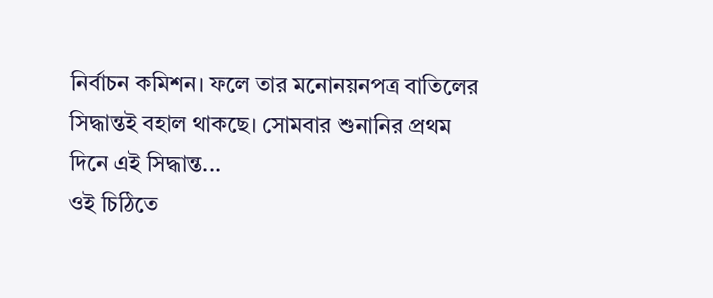নির্বাচন কমিশন। ফলে তার মনোনয়নপত্র বাতিলের সিদ্ধান্তই বহাল থাকছে। সোমবার শুনানির প্রথম দিনে এই সিদ্ধান্ত...
ওই চিঠিতে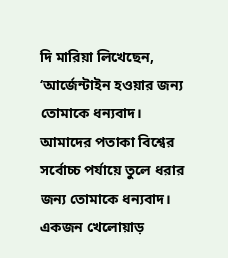দি মারিয়া লিখেছেন, ‘আর্জেন্টাইন হওয়ার জন্য তোমাকে ধন্যবাদ। আমাদের পতাকা বিশ্বের সর্বোচ্চ পর্যায়ে তুলে ধরার জন্য তোমাকে ধন্যবাদ। একজন খেলোয়াড়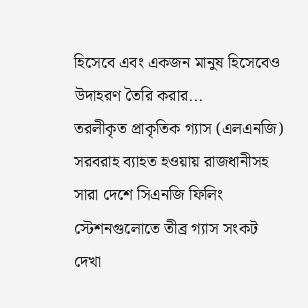হিসেবে এবং একজন মানুষ হিসেবেও উদাহরণ তৈরি করার...
তরলীকৃত প্রাকৃতিক গ্যাস (এলএনজি) সরবরাহ ব্যাহত হওয়ায় রাজধানীসহ সারা দেশে সিএনজি ফিলিং স্টেশনগুলোতে তীব্র গ্যাস সংকট দেখা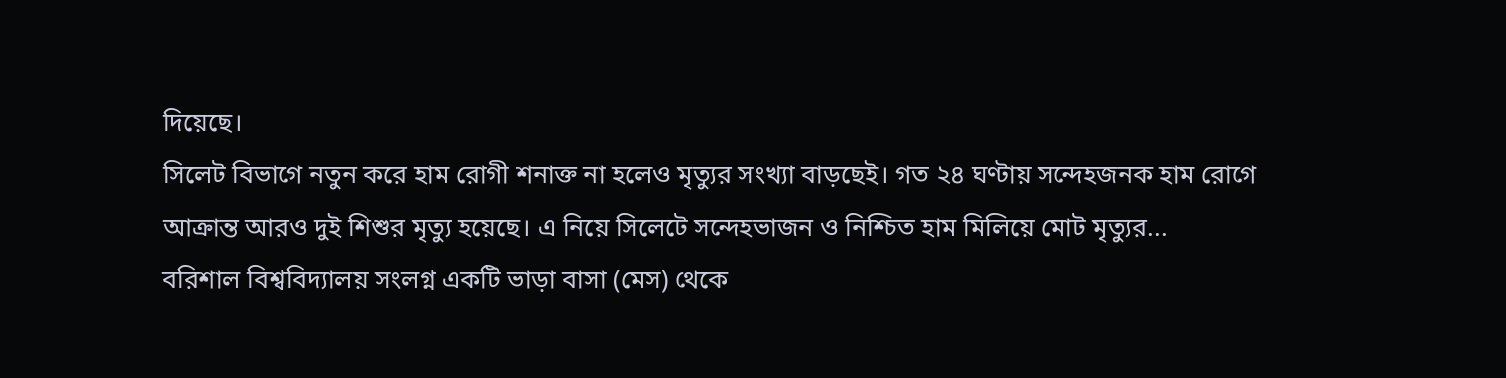দিয়েছে।
সিলেট বিভাগে নতুন করে হাম রোগী শনাক্ত না হলেও মৃত্যুর সংখ্যা বাড়ছেই। গত ২৪ ঘণ্টায় সন্দেহজনক হাম রোগে আক্রান্ত আরও দুই শিশুর মৃত্যু হয়েছে। এ নিয়ে সিলেটে সন্দেহভাজন ও নিশ্চিত হাম মিলিয়ে মোট মৃত্যুর...
বরিশাল বিশ্ববিদ্যালয় সংলগ্ন একটি ভাড়া বাসা (মেস) থেকে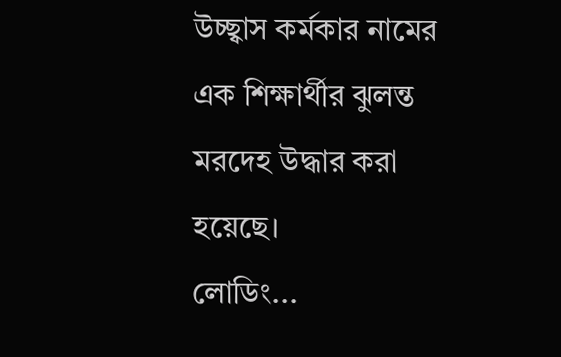উচ্ছ্বাস কর্মকার নামের এক শিক্ষার্থীর ঝুলন্ত মরদেহ উদ্ধার করা হয়েছে।
লোডিং...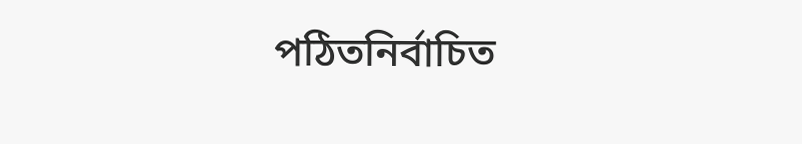পঠিতনির্বাচিত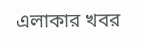এলাকার খবর